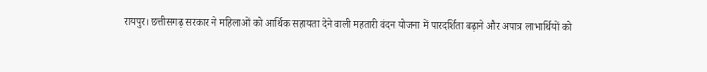रायपुर। छत्तीसगढ़ सरकार ने महिलाओं को आर्थिक सहायता देने वाली महतारी वंदन योजना में पारदर्शिता बढ़ाने और अपात्र लाभार्थियों को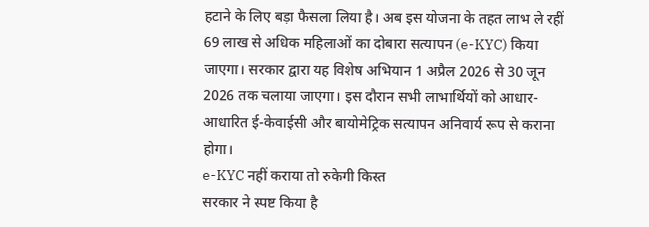हटाने के लिए बड़ा फैसला लिया है। अब इस योजना के तहत लाभ ले रहीं 69 लाख से अधिक महिलाओं का दोबारा सत्यापन (e-KYC) किया जाएगा। सरकार द्वारा यह विशेष अभियान 1 अप्रैल 2026 से 30 जून 2026 तक चलाया जाएगा। इस दौरान सभी लाभार्थियों को आधार-आधारित ई-केवाईसी और बायोमेट्रिक सत्यापन अनिवार्य रूप से कराना होगा।
e-KYC नहीं कराया तो रुकेगी किस्त
सरकार ने स्पष्ट किया है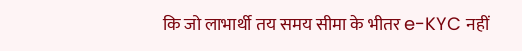कि जो लाभार्थी तय समय सीमा के भीतर e-KYC नहीं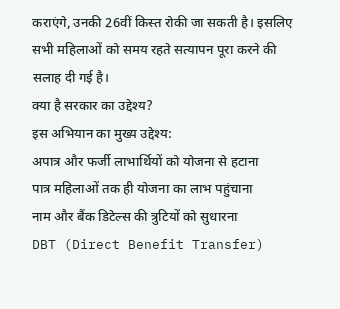कराएंगे, उनकी 26वीं किस्त रोकी जा सकती है। इसलिए सभी महिलाओं को समय रहते सत्यापन पूरा करने की सलाह दी गई है।
क्या है सरकार का उद्देश्य?
इस अभियान का मुख्य उद्देश्य:
अपात्र और फर्जी लाभार्थियों को योजना से हटाना
पात्र महिलाओं तक ही योजना का लाभ पहुंचाना
नाम और बैंक डिटेल्स की त्रुटियों को सुधारना
DBT (Direct Benefit Transfer)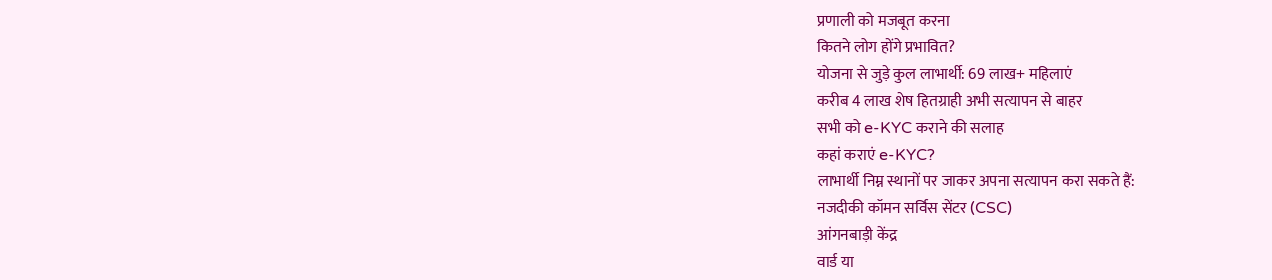प्रणाली को मजबूत करना
कितने लोग होंगे प्रभावित?
योजना से जुड़े कुल लाभार्थी: 69 लाख+ महिलाएं
करीब 4 लाख शेष हितग्राही अभी सत्यापन से बाहर
सभी को e-KYC कराने की सलाह
कहां कराएं e-KYC?
लाभार्थी निम्न स्थानों पर जाकर अपना सत्यापन करा सकते हैं:
नजदीकी कॉमन सर्विस सेंटर (CSC)
आंगनबाड़ी केंद्र
वार्ड या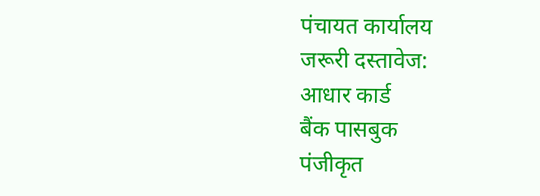पंचायत कार्यालय
जरूरी दस्तावेज:
आधार कार्ड
बैंक पासबुक
पंजीकृत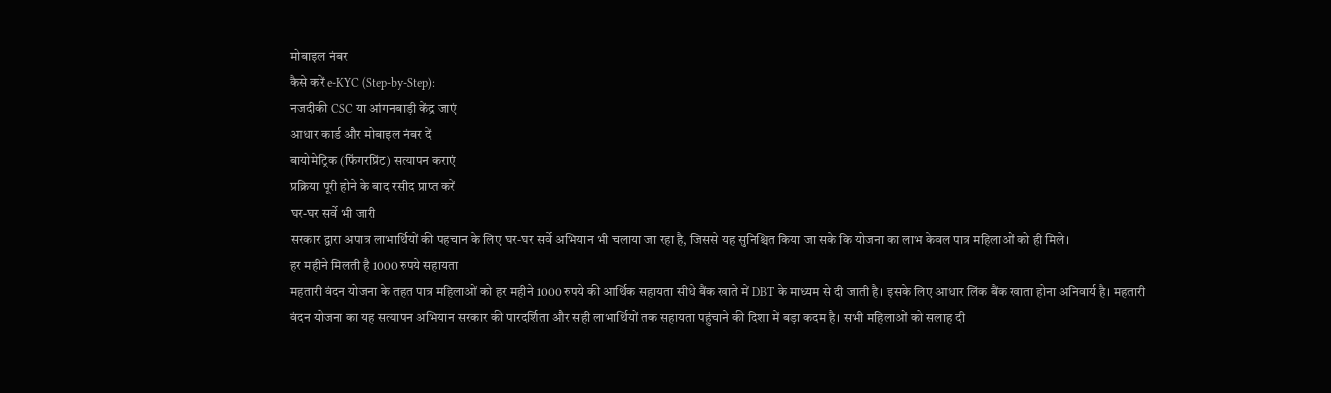मोबाइल नंबर
कैसे करें e-KYC (Step-by-Step):
नजदीकी CSC या आंगनबाड़ी केंद्र जाएं
आधार कार्ड और मोबाइल नंबर दें
बायोमेट्रिक (फिंगरप्रिंट) सत्यापन कराएं
प्रक्रिया पूरी होने के बाद रसीद प्राप्त करें
घर-घर सर्वे भी जारी
सरकार द्वारा अपात्र लाभार्थियों की पहचान के लिए घर-घर सर्वे अभियान भी चलाया जा रहा है, जिससे यह सुनिश्चित किया जा सके कि योजना का लाभ केवल पात्र महिलाओं को ही मिले।
हर महीने मिलती है 1000 रुपये सहायता
महतारी वंदन योजना के तहत पात्र महिलाओं को हर महीने 1000 रुपये की आर्थिक सहायता सीधे बैंक खाते में DBT के माध्यम से दी जाती है। इसके लिए आधार लिंक बैंक खाता होना अनिवार्य है। महतारी वंदन योजना का यह सत्यापन अभियान सरकार की पारदर्शिता और सही लाभार्थियों तक सहायता पहुंचाने की दिशा में बड़ा कदम है। सभी महिलाओं को सलाह दी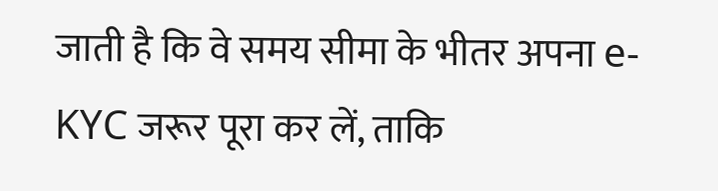जाती है कि वे समय सीमा के भीतर अपना e-KYC जरूर पूरा कर लें, ताकि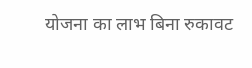योजना का लाभ बिना रुकावट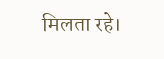मिलता रहे।